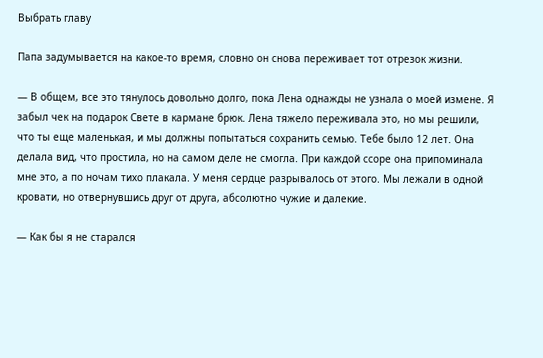Выбрать главу

Папа задумывается на какое-то время, словно он снова переживает тот отрезок жизни.

— В общем, все это тянулось довольно долго, пока Лена однажды не узнала о моей измене. Я забыл чек на подарок Свете в кармане брюк. Лена тяжело переживала это, но мы решили, что ты еще маленькая, и мы должны попытаться сохранить семью. Тебе было 12 лет. Она делала вид, что простила, но на самом деле не смогла. При каждой ссоре она припоминала мне это, а по ночам тихо плакала. У меня сердце разрывалось от этого. Мы лежали в одной кровати, но отвернувшись друг от друга, абсолютно чужие и далекие.

— Как бы я не старался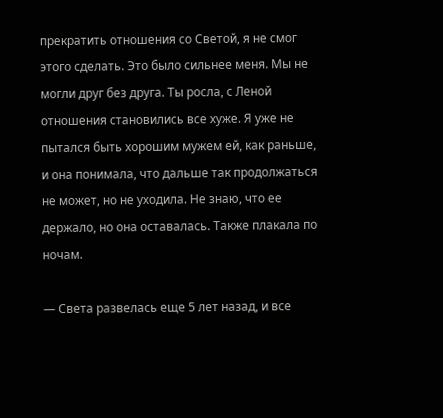прекратить отношения со Светой, я не смог этого сделать. Это было сильнее меня. Мы не могли друг без друга. Ты росла, с Леной отношения становились все хуже. Я уже не пытался быть хорошим мужем ей, как раньше, и она понимала, что дальше так продолжаться не может, но не уходила. Не знаю, что ее держало, но она оставалась. Также плакала по ночам.

— Света развелась еще 5 лет назад, и все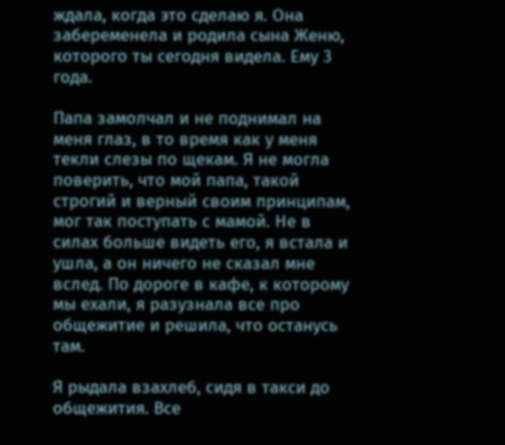ждала, когда это сделаю я. Она забеременела и родила сына Женю, которого ты сегодня видела. Ему 3 года.

Папа замолчал и не поднимал на меня глаз, в то время как у меня текли слезы по щекам. Я не могла поверить, что мой папа, такой строгий и верный своим принципам, мог так поступать с мамой. Не в силах больше видеть его, я встала и ушла, а он ничего не сказал мне вслед. По дороге в кафе, к которому мы ехали, я разузнала все про общежитие и решила, что останусь там.

Я рыдала взахлеб, сидя в такси до общежития. Все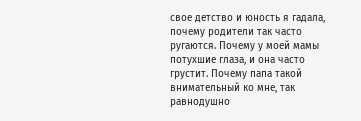свое детство и юность я гадала, почему родители так часто ругаются. Почему у моей мамы потухшие глаза, и она часто грустит. Почему папа такой внимательный ко мне, так равнодушно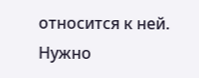относится к ней. Нужно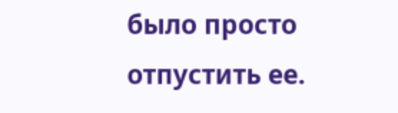было просто отпустить ее.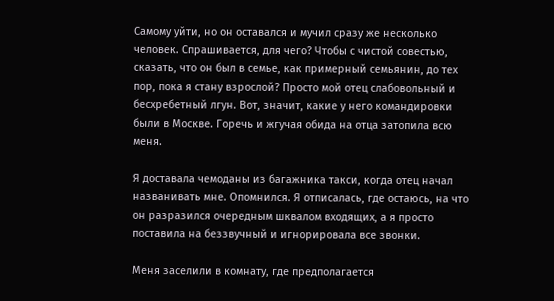Самому уйти, но он оставался и мучил сразу же несколько человек. Спрашивается, для чего? Чтобы с чистой совестью, сказать, что он был в семье, как примерный семьянин, до тех пор, пока я стану взрослой? Просто мой отец слабовольный и бесхребетный лгун. Вот, значит, какие у него командировки были в Москве. Горечь и жгучая обида на отца затопила всю меня.

Я доставала чемоданы из багажника такси, когда отец начал названивать мне. Опомнился. Я отписалась, где остаюсь, на что он разразился очередным шквалом входящих, а я просто поставила на беззвучный и игнорировала все звонки.

Меня заселили в комнату, где предполагается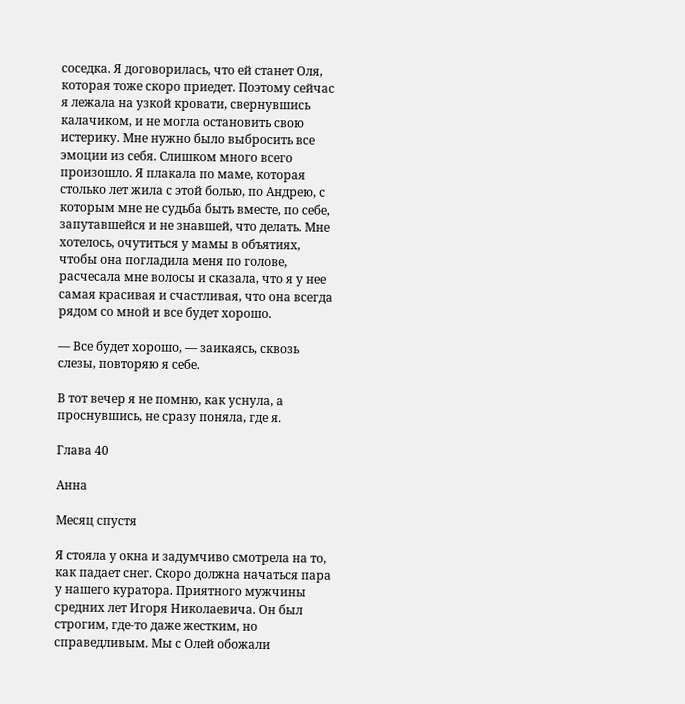соседка. Я договорилась, что ей станет Оля, которая тоже скоро приедет. Поэтому сейчас я лежала на узкой кровати, свернувшись калачиком, и не могла остановить свою истерику. Мне нужно было выбросить все эмоции из себя. Слишком много всего произошло. Я плакала по маме, которая столько лет жила с этой болью, по Андрею, с которым мне не судьба быть вместе, по себе, запутавшейся и не знавшей, что делать. Мне хотелось, очутиться у мамы в объятиях, чтобы она погладила меня по голове, расчесала мне волосы и сказала, что я у нее самая красивая и счастливая, что она всегда рядом со мной и все будет хорошо.

— Все будет хорошо, — заикаясь, сквозь слезы, повторяю я себе.

В тот вечер я не помню, как уснула, а проснувшись, не сразу поняла, где я.

Глава 40

Анна

Месяц спустя

Я стояла у окна и задумчиво смотрела на то, как падает снег. Скоро должна начаться пара у нашего куратора. Приятного мужчины средних лет Игоря Николаевича. Он был строгим, где-то даже жестким, но справедливым. Мы с Олей обожали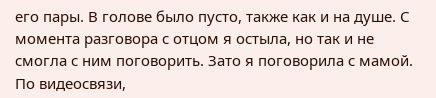его пары. В голове было пусто, также как и на душе. С момента разговора с отцом я остыла, но так и не смогла с ним поговорить. Зато я поговорила с мамой. По видеосвязи,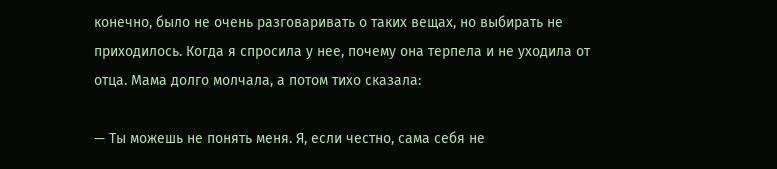конечно, было не очень разговаривать о таких вещах, но выбирать не приходилось. Когда я спросила у нее, почему она терпела и не уходила от отца. Мама долго молчала, а потом тихо сказала:

— Ты можешь не понять меня. Я, если честно, сама себя не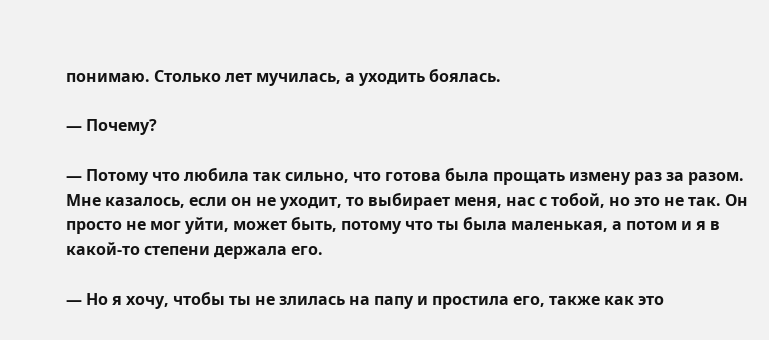понимаю. Столько лет мучилась, а уходить боялась.

— Почему?

— Потому что любила так сильно, что готова была прощать измену раз за разом. Мне казалось, если он не уходит, то выбирает меня, нас с тобой, но это не так. Он просто не мог уйти, может быть, потому что ты была маленькая, а потом и я в какой-то степени держала его.

— Но я хочу, чтобы ты не злилась на папу и простила его, также как это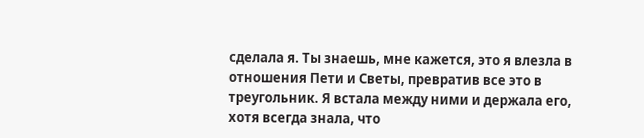сделала я. Ты знаешь, мне кажется, это я влезла в отношения Пети и Светы, превратив все это в треугольник. Я встала между ними и держала его, хотя всегда знала, что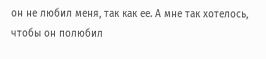он не любил меня, так как ее. А мне так хотелось, чтобы он полюбил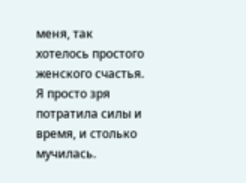меня, так хотелось простого женского счастья. Я просто зря потратила силы и время, и столько мучилась.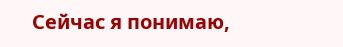Сейчас я понимаю,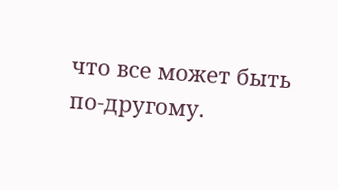что все может быть по-другому.